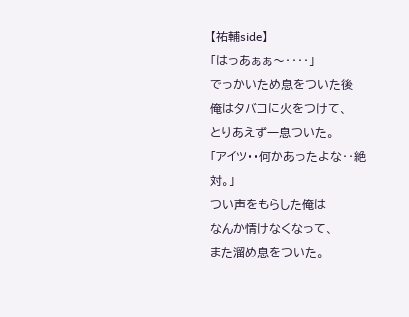【祐輔side】
「はっあぁぁ〜‥‥」
でっかいため息をついた後
俺はタバコに火をつけて、
とりあえず一息ついた。
「アイツ・・何かあったよな‥絶対。」
つい声をもらした俺は
なんか情けなくなって、
また溜め息をついた。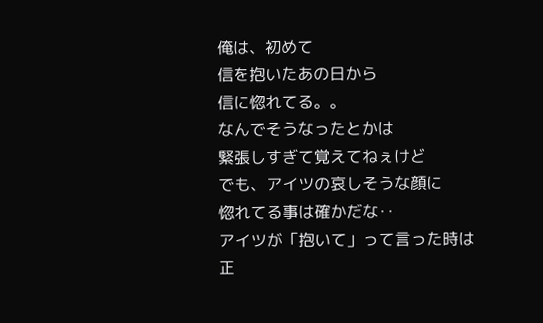俺は、初めて
信を抱いたあの日から
信に惚れてる。。
なんでそうなったとかは
緊張しすぎて覚えてねぇけど
でも、アイツの哀しそうな顔に
惚れてる事は確かだな‥
アイツが「抱いて」って言った時は
正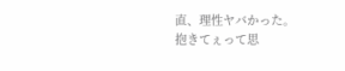直、理性ヤバかった。
抱きてぇって思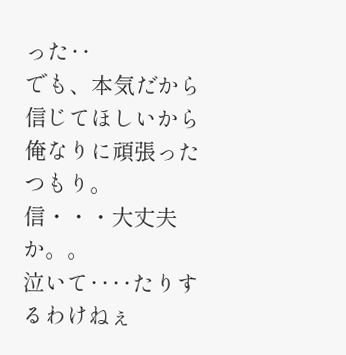った‥
でも、本気だから
信じてほしいから
俺なりに頑張ったつもり。
信・・・大丈夫か。。
泣いて‥‥たりするわけねぇ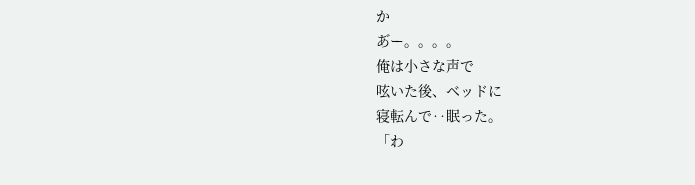か
あ゙ー。。。。
俺は小さな声で
呟いた後、ベッドに
寝転んで‥眠った。
「わ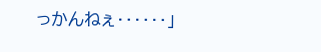っかんねぇ‥‥‥」